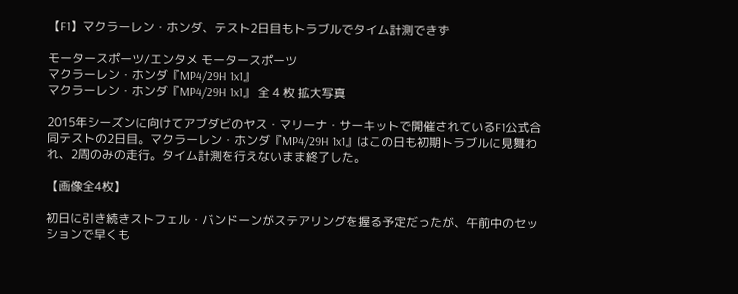【F1】マクラーレン・ホンダ、テスト2日目もトラブルでタイム計測できず

モータースポーツ/エンタメ モータースポーツ
マクラーレン・ホンダ『MP4/29H 1x1』
マクラーレン・ホンダ『MP4/29H 1x1』 全 4 枚 拡大写真

2015年シーズンに向けてアブダビのヤス・マリーナ・サーキットで開催されているF1公式合同テストの2日目。マクラーレン・ホンダ『MP4/29H 1x1』はこの日も初期トラブルに見舞われ、2周のみの走行。タイム計測を行えないまま終了した。

【画像全4枚】

初日に引き続きストフェル・バンドーンがステアリングを握る予定だったが、午前中のセッションで早くも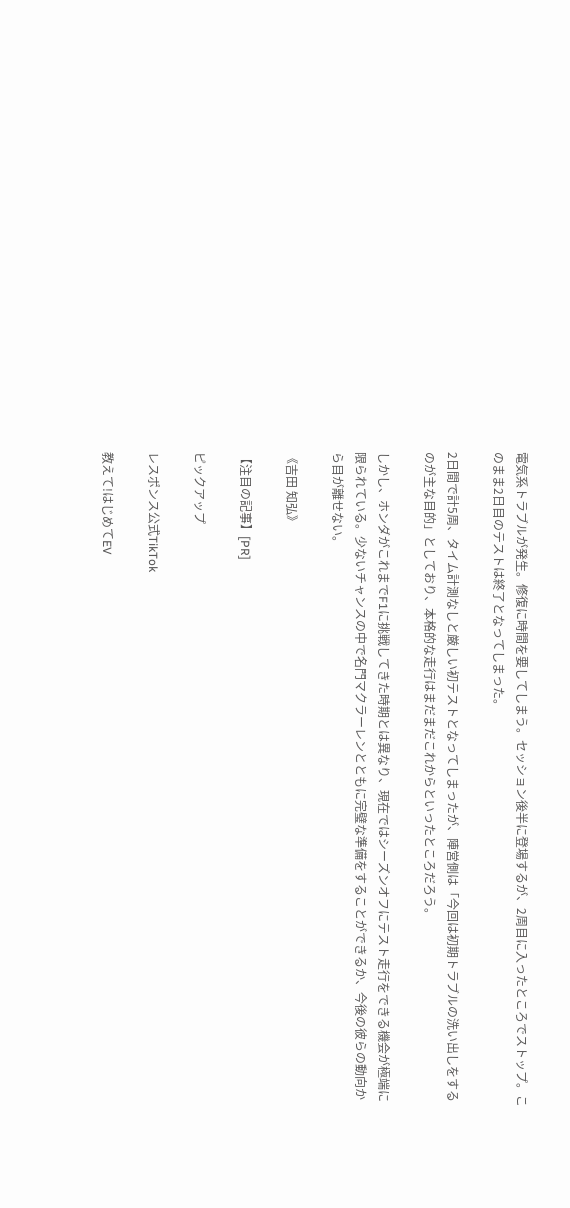電気系トラブルが発生。修復に時間を要してしまう。セッション後半に登場するが、2周目に入ったところでストップ。このまま2日目のテストは終了となってしまった。

2日間で計5周、タイム計測なしと厳しい初テストとなってしまったが、陣営側は「今回は初期トラブルの洗い出しをするのが主な目的」としており、本格的な走行はまだまだこれからといったところだろう。

しかし、ホンダがこれまでF1に挑戦してきた時期とは異なり、現在ではシーズンオフにテスト走行をできる機会が極端に限られている。少ないチャンスの中で名門マクラーレンとともに完璧な準備をすることができるか、今後の彼らの動向から目が離せない。

《吉田 知弘》

【注目の記事】[PR]

ピックアップ

レスポンス公式TikTok

教えて!はじめてEV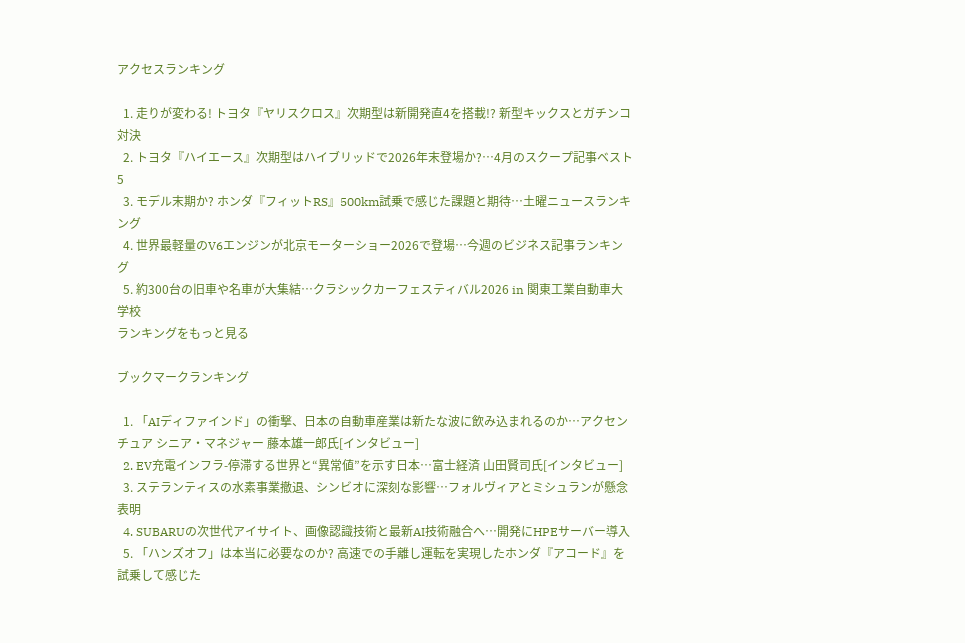アクセスランキング

  1. 走りが変わる! トヨタ『ヤリスクロス』次期型は新開発直4を搭載!? 新型キックスとガチンコ対決
  2. トヨタ『ハイエース』次期型はハイブリッドで2026年末登場か?…4月のスクープ記事ベスト5
  3. モデル末期か? ホンダ『フィットRS』500km試乗で感じた課題と期待…土曜ニュースランキング
  4. 世界最軽量のV6エンジンが北京モーターショー2026で登場…今週のビジネス記事ランキング
  5. 約300台の旧車や名車が大集結…クラシックカーフェスティバル2026 in 関東工業自動車大学校
ランキングをもっと見る

ブックマークランキング

  1. 「AIディファインド」の衝撃、日本の自動車産業は新たな波に飲み込まれるのか…アクセンチュア シニア・マネジャー 藤本雄一郎氏[インタビュー]
  2. EV充電インフラ-停滞する世界と“異常値”を示す日本…富士経済 山田賢司氏[インタビュー]
  3. ステランティスの水素事業撤退、シンビオに深刻な影響…フォルヴィアとミシュランが懸念表明
  4. SUBARUの次世代アイサイト、画像認識技術と最新AI技術融合へ…開発にHPEサーバー導入
  5. 「ハンズオフ」は本当に必要なのか? 高速での手離し運転を実現したホンダ『アコード』を試乗して感じた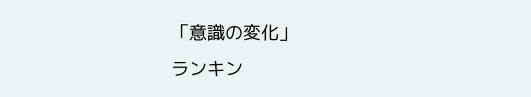「意識の変化」
ランキン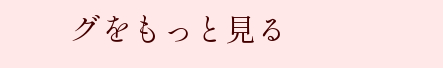グをもっと見る